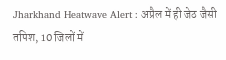Jharkhand Heatwave Alert : अप्रैल में ही जेठ जैसी तपिश, 10 जिलों में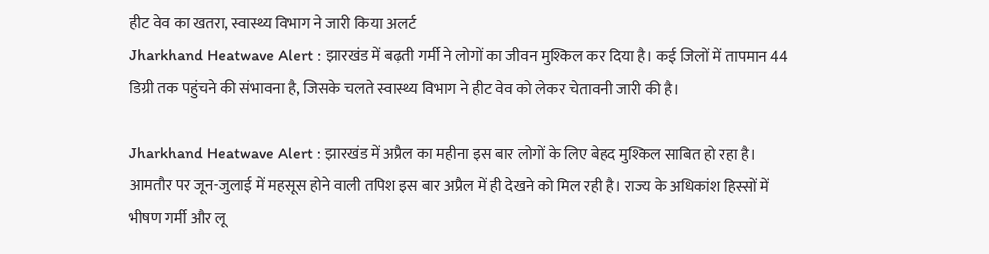हीट वेव का खतरा, स्वास्थ्य विभाग ने जारी किया अलर्ट
Jharkhand Heatwave Alert : झारखंड में बढ़ती गर्मी ने लोगों का जीवन मुश्किल कर दिया है। कई जिलों में तापमान 44 डिग्री तक पहुंचने की संभावना है, जिसके चलते स्वास्थ्य विभाग ने हीट वेव को लेकर चेतावनी जारी की है।

Jharkhand Heatwave Alert : झारखंड में अप्रैल का महीना इस बार लोगों के लिए बेहद मुश्किल साबित हो रहा है। आमतौर पर जून-जुलाई में महसूस होने वाली तपिश इस बार अप्रैल में ही देखने को मिल रही है। राज्य के अधिकांश हिस्सों में भीषण गर्मी और लू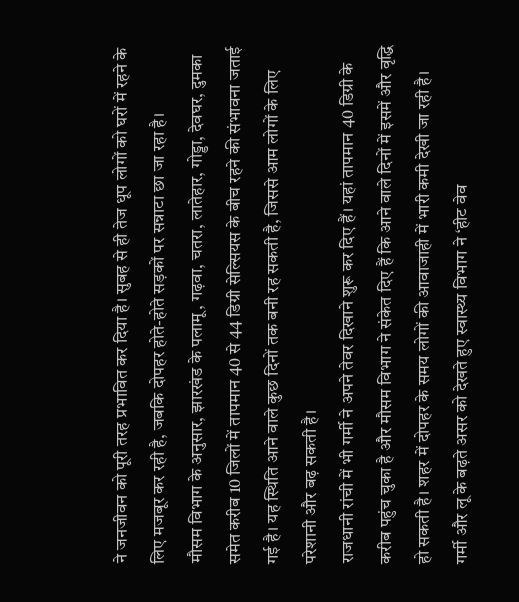ने जनजीवन को पूरी तरह प्रभावित कर दिया है। सुबह से ही तेज धूप लोगों को घरों में रहने के लिए मजबूर कर रही है, जबकि दोपहर होते-होते सड़कों पर सन्नाटा छा जा रहा है।
मौसम विभाग के अनुसार, झारखंड के पलामू, गढ़वा, चतरा, लातेहार, गोड्डा, देवघर, दुमका समेत करीब 10 जिलों में तापमान 40 से 44 डिग्री सेल्सियस के बीच रहने की संभावना जताई गई है। यह स्थिति आने वाले कुछ दिनों तक बनी रह सकती है, जिससे आम लोगों के लिए परेशानी और बढ़ सकती है।
राजधानी रांची में भी गर्मी ने अपने तेवर दिखाने शुरू कर दिए हैं। यहां तापमान 40 डिग्री के करीब पहुंच चुका है और मौसम विभाग ने संकेत दिए हैं कि आने वाले दिनों में इसमें और वृद्धि हो सकती है। शहर में दोपहर के समय लोगों की आवाजाही में भारी कमी देखी जा रही है।
गर्मी और लू के बढ़ते असर को देखते हुए स्वास्थ्य विभाग ने ‘हीट वेव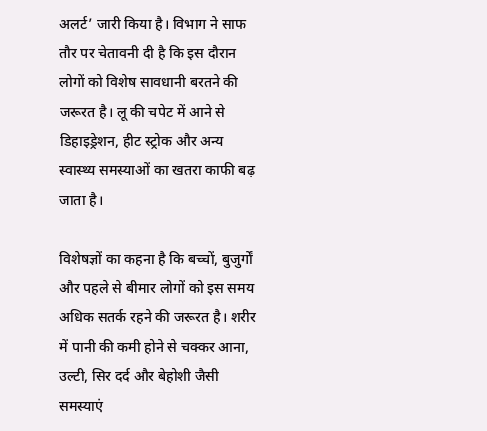अलर्ट’ जारी किया है। विभाग ने साफ तौर पर चेतावनी दी है कि इस दौरान लोगों को विशेष सावधानी बरतने की जरूरत है। लू की चपेट में आने से डिहाइड्रेशन, हीट स्ट्रोक और अन्य स्वास्थ्य समस्याओं का खतरा काफी बढ़ जाता है।

विशेषज्ञों का कहना है कि बच्चों, बुजुर्गों और पहले से बीमार लोगों को इस समय अधिक सतर्क रहने की जरूरत है। शरीर में पानी की कमी होने से चक्कर आना, उल्टी, सिर दर्द और बेहोशी जैसी समस्याएं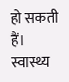हो सकती हैं।
स्वास्थ्य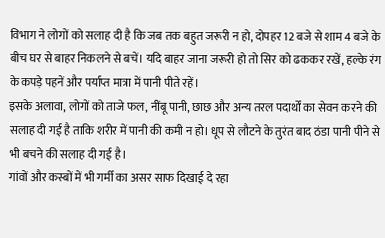विभाग ने लोगों को सलाह दी है कि जब तक बहुत जरूरी न हो, दोपहर 12 बजे से शाम 4 बजे के बीच घर से बाहर निकलने से बचें। यदि बाहर जाना जरूरी हो तो सिर को ढककर रखें, हल्के रंग के कपड़े पहनें और पर्याप्त मात्रा में पानी पीते रहें।
इसके अलावा, लोगों को ताजे फल, नींबू पानी, छाछ और अन्य तरल पदार्थों का सेवन करने की सलाह दी गई है ताकि शरीर में पानी की कमी न हो। धूप से लौटने के तुरंत बाद ठंडा पानी पीने से भी बचने की सलाह दी गई है।
गांवों और कस्बों में भी गर्मी का असर साफ दिखाई दे रहा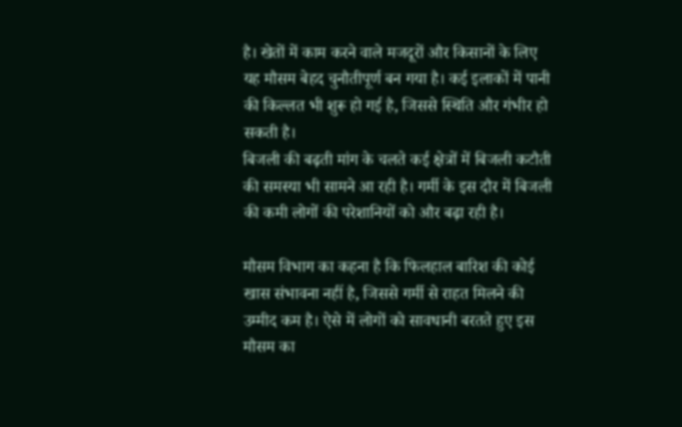है। खेतों में काम करने वाले मजदूरों और किसानों के लिए यह मौसम बेहद चुनौतीपूर्ण बन गया है। कई इलाकों में पानी की किल्लत भी शुरू हो गई है, जिससे स्थिति और गंभीर हो सकती है।
बिजली की बढ़ती मांग के चलते कई क्षेत्रों में बिजली कटौती की समस्या भी सामने आ रही है। गर्मी के इस दौर में बिजली की कमी लोगों की परेशानियों को और बढ़ा रही है।

मौसम विभाग का कहना है कि फिलहाल बारिश की कोई खास संभावना नहीं है, जिससे गर्मी से राहत मिलने की उम्मीद कम है। ऐसे में लोगों को सावधानी बरतते हुए इस मौसम का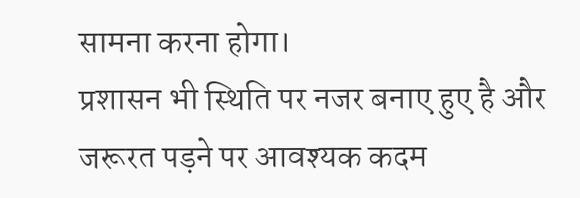सामना करना होगा।
प्रशासन भी स्थिति पर नजर बनाए हुए है और जरूरत पड़ने पर आवश्यक कदम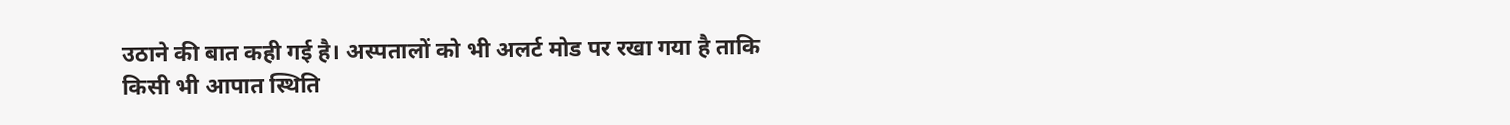उठाने की बात कही गई है। अस्पतालों को भी अलर्ट मोड पर रखा गया है ताकि किसी भी आपात स्थिति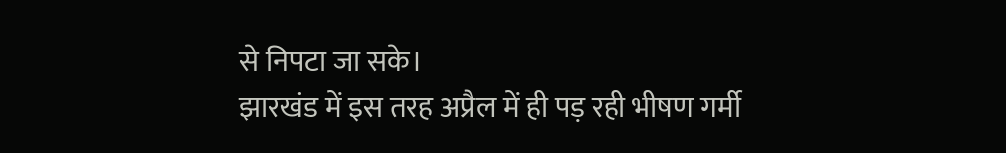से निपटा जा सके।
झारखंड में इस तरह अप्रैल में ही पड़ रही भीषण गर्मी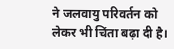ने जलवायु परिवर्तन को लेकर भी चिंता बढ़ा दी है।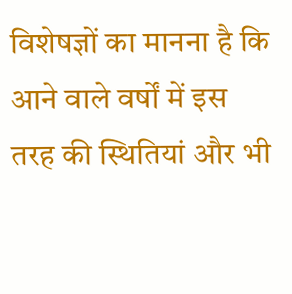विशेषज्ञों का मानना है कि आने वाले वर्षों में इस तरह की स्थितियां और भी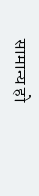सामान्य हो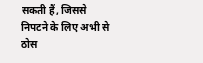सकती हैं, जिससे निपटने के लिए अभी से ठोस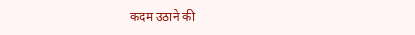कदम उठाने की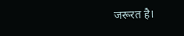जरूरत है।